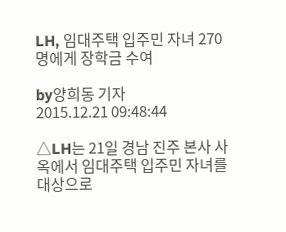LH, 임대주택 입주민 자녀 270명에게 장학금 수여

by양희동 기자
2015.12.21 09:48:44

△LH는 21일 경남 진주 본사 사옥에서 임대주택 입주민 자녀를 대상으로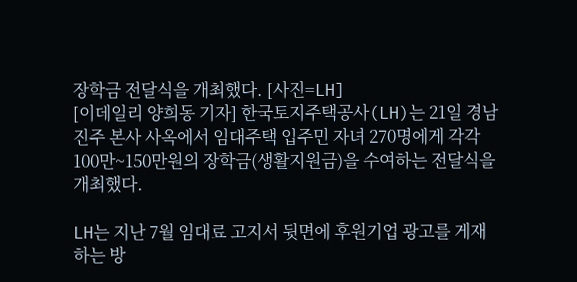장학금 전달식을 개최했다. [사진=LH]
[이데일리 양희동 기자] 한국토지주택공사(LH)는 21일 경남 진주 본사 사옥에서 임대주택 입주민 자녀 270명에게 각각 100만~150만원의 장학금(생활지원금)을 수여하는 전달식을 개최했다.

LH는 지난 7월 임대료 고지서 뒷면에 후원기업 광고를 게재하는 방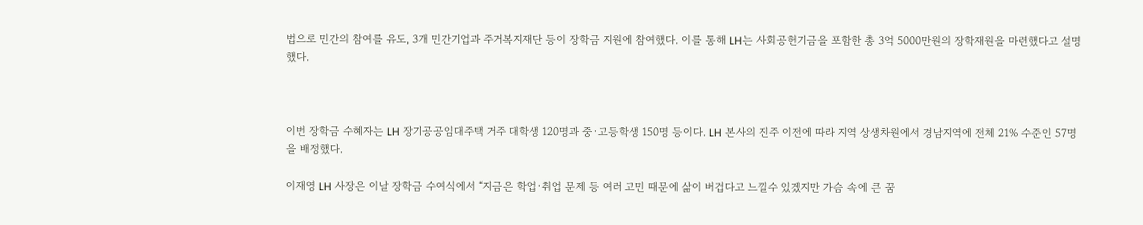법으로 민간의 참여를 유도, 3개 민간기업과 주거복지재단 등이 장학금 지원에 참여했다. 이를 통해 LH는 사회공헌기금을 포함한 총 3억 5000만원의 장학재원을 마련했다고 설명했다.



이번 장학금 수혜자는 LH 장기공공임대주택 거주 대학생 120명과 중·고등학생 150명 등이다. LH 본사의 진주 이전에 따라 지역 상생차원에서 경남지역에 전체 21% 수준인 57명을 배정했다.

이재영 LH 사장은 이날 장학금 수여식에서 “지금은 학업·취업 문제 등 여러 고민 때문에 삶이 버겁다고 느낄수 있겠지만 가슴 속에 큰 꿈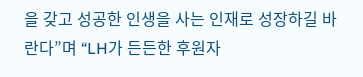을 갖고 성공한 인생을 사는 인재로 성장하길 바란다”며 “LH가 든든한 후원자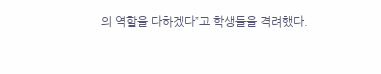의 역할을 다하겠다”고 학생들을 격려했다.